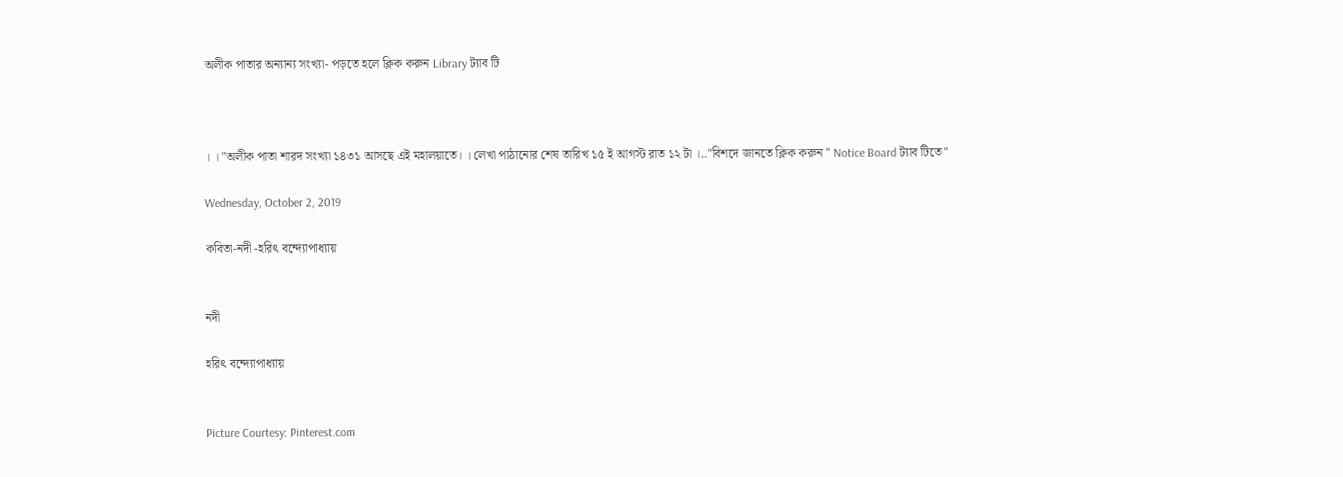অলীক পাতার অন্যান্য সংখ্যা- পড়তে হলে ক্লিক করুন Library ট্যাব টি



। । "অলীক পাতা শারদ সংখ্যা ১৪৩১ আসছে এই মহালয়াতে। । লেখা পাঠানোর শেষ তারিখ ১৫ ই আগস্ট রাত ১২ টা ।.."বিশদে জানতে ক্লিক করুন " Notice Board ট্যাব টিতে"

Wednesday, October 2, 2019

কবিতা-নদী -হরিৎ বন্দ্যোপাধ্যায়


নদী

হরিৎ বন্দ্যোপাধ্যায়


Picture Courtesy: Pinterest.com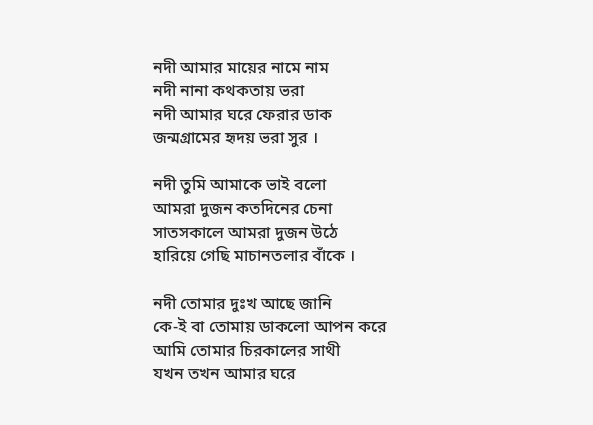নদী আমার মায়ের নামে নাম
নদী নানা কথকতায় ভরা
নদী আমার ঘরে ফেরার ডাক
জন্মগ্রামের হৃদয় ভরা সুর ।

নদী তুমি আমাকে ভাই বলো
আমরা দুজন কতদিনের চেনা
সাতসকালে আমরা দুজন উঠে
হারিয়ে গেছি মাচানতলার বাঁকে ।

নদী তোমার দুঃখ আছে জানি
কে-ই বা তোমায় ডাকলো আপন করে
আমি তোমার চিরকালের সাথী
যখন তখন আমার ঘরে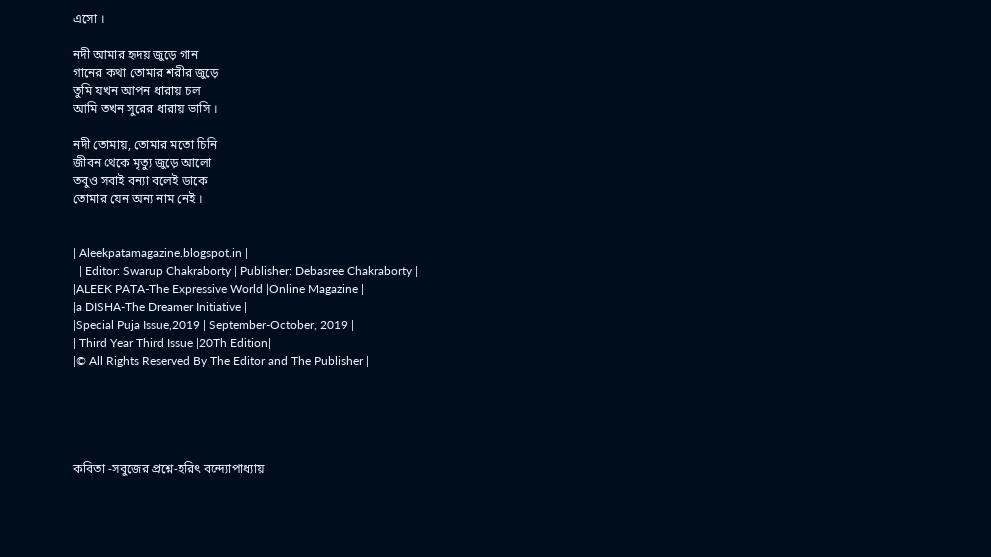এসো ।

নদী আমার হৃদয় জুড়ে গান
গানের কথা তোমার শরীর জুড়ে
তুমি যখন আপন ধারায় চল
আমি তখন সুরের ধারায় ভাসি ।

নদী তোমায়, তোমার মতো চিনি
জীবন থেকে মৃত্যু জুড়ে আলো
তবুও সবাই বন্যা বলেই ডাকে
তোমার যেন অন্য নাম নেই ।


| Aleekpatamagazine.blogspot.in |
  | Editor: Swarup Chakraborty | Publisher: Debasree Chakraborty |
|ALEEK PATA-The Expressive World |Online Magazine |
|a DISHA-The Dreamer Initiative |
|Special Puja Issue,2019 | September-October, 2019 |
| Third Year Third Issue |20Th Edition|
|© All Rights Reserved By The Editor and The Publisher |





কবিতা -সবুজের প্রশ্নে-হরিৎ বন্দ্যোপাধ্যায়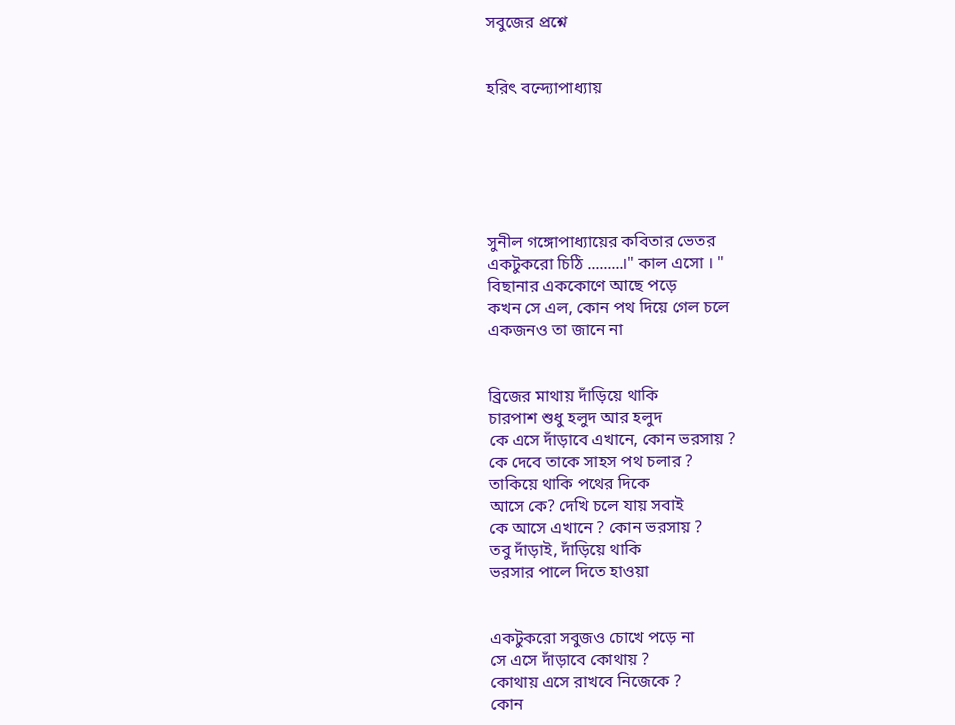সবুজের প্রশ্নে


হরিৎ বন্দ্যোপাধ্যায়






সুনীল গঙ্গোপাধ্যায়ের কবিতার ভেতর
একটুকরো চিঠি .........।" কাল এসো । "
বিছানার এককোণে আছে পড়ে
কখন সে এল, কোন পথ দিয়ে গেল চলে
একজনও তা জানে না


ব্রিজের মাথায় দাঁড়িয়ে থাকি
চারপাশ শুধু হলুদ আর হলুদ
কে এসে দাঁড়াবে এখানে, কোন ভরসায় ?
কে দেবে তাকে সাহস পথ চলার ?
তাকিয়ে থাকি পথের দিকে
আসে কে? দেখি চলে যায় সবাই
কে আসে এখানে ? কোন ভরসায় ?
তবু দাঁড়াই, দাঁড়িয়ে থাকি
ভরসার পালে দিতে হাওয়া


একটুকরো সবুজও চোখে পড়ে না
সে এসে দাঁড়াবে কোথায় ?
কোথায় এসে রাখবে নিজেকে ?
কোন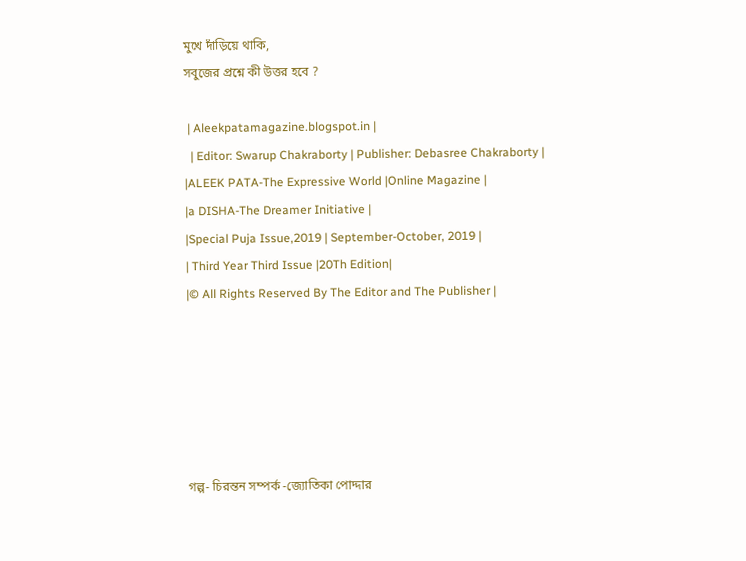মুখে দাঁড়িয়ে থাকি,
সবুজের প্রশ্নে কী উত্তর হবে ?

 | Aleekpatamagazine.blogspot.in |
  | Editor: Swarup Chakraborty | Publisher: Debasree Chakraborty |
|ALEEK PATA-The Expressive World |Online Magazine |
|a DISHA-The Dreamer Initiative |
|Special Puja Issue,2019 | September-October, 2019 |
| Third Year Third Issue |20Th Edition|
|© All Rights Reserved By The Editor and The Publisher |






গল্প- চিরন্তন সম্পর্ক -জ্যোতিকা পোদ্দার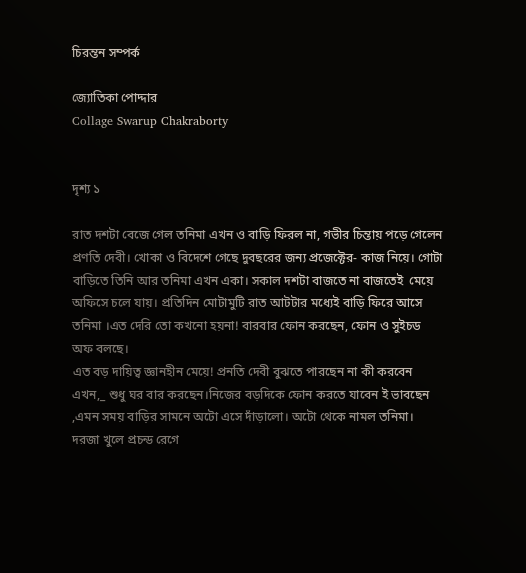চিরন্তন সম্পর্ক

জ্যোতিকা পোদ্দার
Collage Swarup Chakraborty


দৃশ্য ১

রাত দশটা বেজে গেল তনিমা এখন ও বাড়ি ফিরল না, গভীর চিন্তায় পড়ে গেলেন প্রণতি দেবী। খোকা ও বিদেশে গেছে দুবছরের জন্য প্রজেক্টের- কাজ নিয়ে। গোটা বাড়িতে তিনি আর তনিমা এখন একা। সকাল দশটা বাজতে না বাজতেই  মেয়ে অফিসে চলে যায়। প্রতিদিন মোটামুটি রাত আটটার মধ্যেই বাড়ি ফিরে আসে তনিমা ।এত দেরি তো কখনো হয়না! বারবার ফোন করছেন, ফোন ও সুইচড অফ বলছে।
এত বড় দায়িত্ব জ্ঞানহীন মেয়ে! প্রনতি দেবী বুঝতে পারছেন না কী করবেন এখন,_ শুধু ঘর বার করছেন।নিজের বড়দিকে ফোন করতে যাবেন ই ভাবছেন ,এমন সময় বাড়ির সামনে অটো এসে দাঁড়ালো। অটো থেকে নামল তনিমা। দরজা খুলে প্রচন্ড রেগে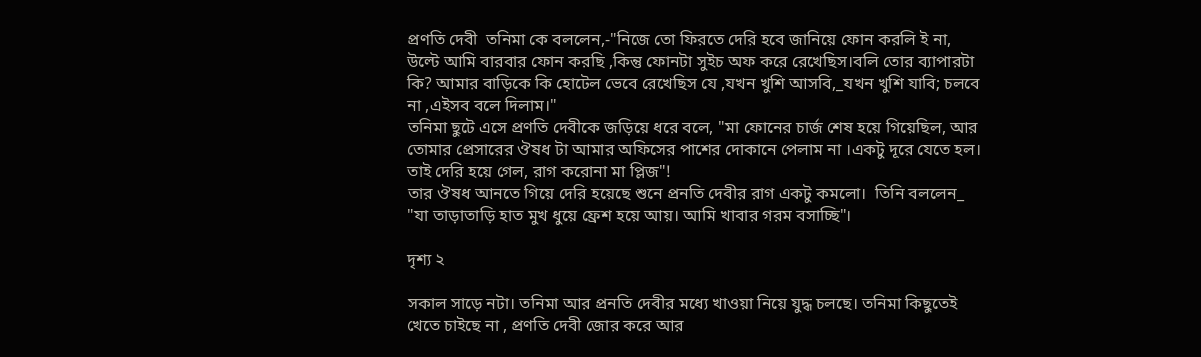প্রণতি দেবী  তনিমা কে বললেন,-"নিজে তো ফিরতে দেরি হবে জানিয়ে ফোন করলি ই না, উল্টে আমি বারবার ফোন করছি ,কিন্তু ফোনটা সুইচ অফ করে রেখেছিস।বলি তোর ব্যাপারটা কি? আমার বাড়িকে কি হোটেল ভেবে রেখেছিস যে ,যখন খুশি আসবি,_যখন খুশি যাবি; চলবে না ,এইসব বলে দিলাম।"
তনিমা ছুটে এসে প্রণতি দেবীকে জড়িয়ে ধরে বলে, "মা ফোনের চার্জ শেষ হয়ে গিয়েছিল, আর তোমার প্রেসারের ঔষধ টা আমার অফিসের পাশের দোকানে পেলাম না ।একটু দূরে যেতে হল। তাই দেরি হয়ে গেল, রাগ করোনা মা প্লিজ"!
তার ঔষধ আনতে গিয়ে দেরি হয়েছে শুনে প্রনতি দেবীর রাগ একটু কমলো।  তিনি বললেন_ "যা তাড়াতাড়ি হাত মুখ ধুয়ে ফ্রেশ হয়ে আয়। আমি খাবার গরম বসাচ্ছি"।

দৃশ্য ২

সকাল সাড়ে নটা। তনিমা আর প্রনতি দেবীর মধ্যে খাওয়া নিয়ে যুদ্ধ চলছে। তনিমা কিছুতেই খেতে চাইছে না , প্রণতি দেবী জোর করে আর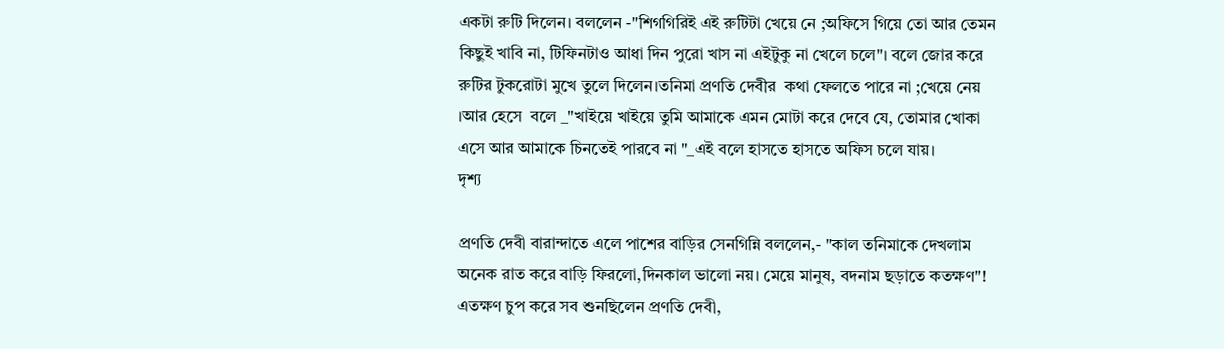একটা রুটি দিলেন। বললেন -"শিগগিরিই এই রুটিটা খেয়ে নে ;অফিসে গিয়ে তো আর তেমন কিছুই খাবি না, টিফিনটাও আধা দিন পুরো খাস না এইটুকু না খেলে চলে"। বলে জোর করে রুটির টুকরোটা মুখে তুলে দিলেন।তনিমা প্রণতি দেবীর  কথা ফেলতে পারে না ;খেয়ে নেয় ।আর হেসে  বলে _"খাইয়ে খাইয়ে তুমি আমাকে এমন মোটা করে দেবে যে, তোমার খোকা এসে আর আমাকে চিনতেই পারবে না "_এই বলে হাসতে হাসতে অফিস চলে যায়।
দৃশ্য

প্রণতি দেবী বারান্দাতে এলে পাশের বাড়ির সেনগিন্নি বললেন,- "কাল তনিমাকে দেখলাম অনেক রাত করে বাড়ি ফিরলো,দিনকাল ভালো নয়। মেয়ে মানুষ, বদনাম ছড়াতে কতক্ষণ"! এতক্ষণ চুপ করে সব শুনছিলেন প্রণতি দেবী,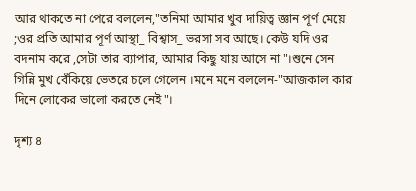আর থাকতে না পেরে বললেন,"তনিমা আমার খুব দায়িত্ব জ্ঞান পূর্ণ মেয়ে ;ওর প্রতি আমার পূর্ণ আস্থা_ বিশ্বাস_ ভরসা সব আছে। কেউ যদি ওর বদনাম করে ,সেটা তার ব্যাপার, আমার কিছু যায় আসে না"।শুনে সেন গিন্নি মুখ বেঁকিয়ে ভেতরে চলে গেলেন ।মনে মনে বললেন-"আজকাল কার দিনে লোকের ভালো করতে নেই"।

দৃশ্য ৪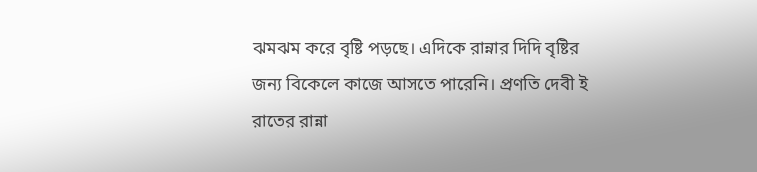ঝমঝম করে বৃষ্টি পড়ছে। এদিকে রান্নার দিদি বৃষ্টির জন্য বিকেলে কাজে আসতে পারেনি। প্রণতি দেবী ই রাতের রান্না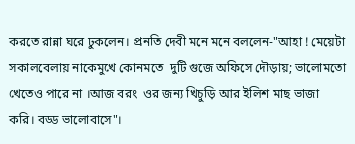করতে রান্না ঘরে ঢুকলেন। প্রনতি দেবী মনে মনে বললেন-"আহা ! মেয়েটা সকালবেলায় নাকেমুখে কোনমতে  দুটি গুজে অফিসে দৌড়ায়; ভালোমতো খেতেও পারে না ।আজ বরং  ওর জন্য খিচুড়ি আর ইলিশ মাছ ভাজা করি। বড্ড ভালোবাসে"।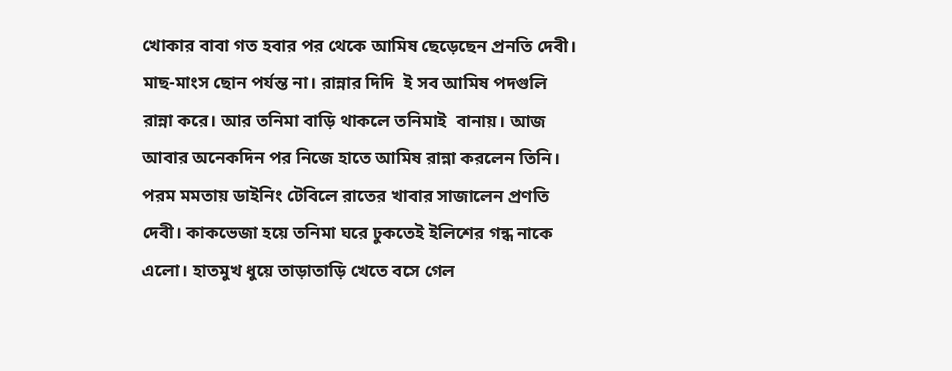খোকার বাবা গত হবার পর থেকে আমিষ ছেড়েছেন প্রনতি দেবী। মাছ-মাংস ছোন পর্যন্ত না। রান্নার দিদি  ই সব আমিষ পদগুলি রান্না করে। আর তনিমা বাড়ি থাকলে তনিমাই  বানায়। আজ আবার অনেকদিন পর নিজে হাতে আমিষ রান্না করলেন তিনি। পরম মমতায় ডাইনিং টেবিলে রাতের খাবার সাজালেন প্রণতি দেবী। কাকভেজা হয়ে তনিমা ঘরে ঢুকতেই ইলিশের গন্ধ নাকে এলো। হাতমুখ ধুয়ে তাড়াতাড়ি খেতে বসে গেল ‌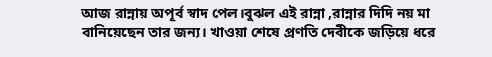আজ রান্নায় অপূর্ব স্বাদ পেল।বুঝল এই রান্না ,রান্নার দিদি নয় মা বানিয়েছেন তার জন্য। খাওয়া শেষে প্রণতি দেবীকে জড়িয়ে ধরে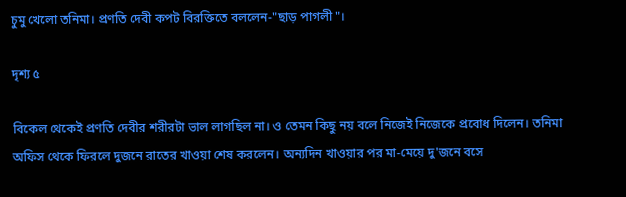চুমু খেলো তনিমা। প্রণতি দেবী কপট বিরক্তিতে বললেন-"ছাড় পাগলী"।

দৃশ্য ৫

বিকেল থেকেই প্রণতি দেবীর শরীরটা ভাল লাগছিল না। ও তেমন কিছু নয় বলে নিজেই নিজেকে প্রবোধ দিলেন। তনিমা অফিস থেকে ফিরলে দুজনে রাতের খাওয়া শেষ করলেন। অন্যদিন খাওয়ার পর মা-মেয়ে দু'জনে বসে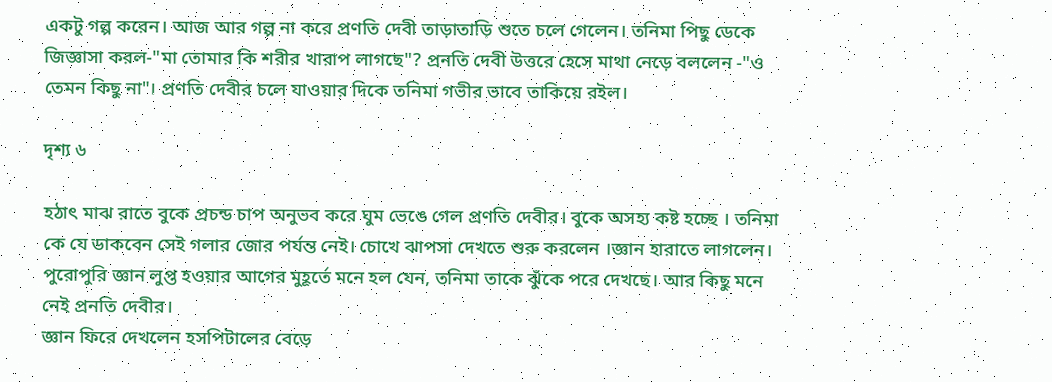একটু গল্প করেন। আজ আর গল্প না করে প্রণতি দেবী তাড়াতাড়ি শুতে চলে গেলেন। তনিমা পিছু ডেকে জিজ্ঞাসা করল-"মা তোমার কি শরীর খারাপ লাগছে"? প্রনতি দেবী উত্তরে হেসে মাথা নেড়ে বললেন -"ও তেমন কিছু না"। প্রণতি দেবীর চলে যাওয়ার দিকে তনিমা গভীর ভাবে তাকিয়ে রইল।

দৃশ্য ৬

হঠাৎ মাঝ রাতে বুকে প্রচন্ড চাপ অনুভব করে ঘুম ভেঙে গেল প্রণতি দেবীর। বুকে অসহ্য কষ্ট হচ্ছে । তনিমা কে যে ডাকবেন সেই গলার জোর পর্যন্ত নেই। চোখে ঝাপসা দেখতে শুরু করলেন ।জ্ঞান হারাতে লাগলেন। পুরোপুরি জ্ঞান লুপ্ত হওয়ার আগের মুহূর্তে মনে হল যেন, তনিমা তাকে ঝুঁকে পরে দেখছে। আর কিছু মনে নেই প্রনতি দেবীর।
জ্ঞান ফিরে দেখলেন হসপিটালের বেড়ে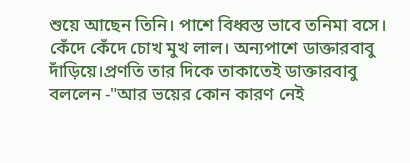শুয়ে আছেন তিনি। পাশে বিধ্বস্ত ভাবে তনিমা বসে।  কেঁদে কেঁদে চোখ মুখ লাল। অন্যপাশে ডাক্তারবাবু দাঁড়িয়ে।প্রণতি তার দিকে তাকাতেই ডাক্তারবাবু বললেন -"আর ভয়ের কোন কারণ নেই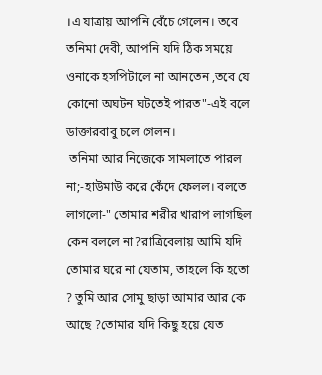।এ যাত্রায় আপনি বেঁচে গেলেন। তবে তনিমা দেবী, আপনি যদি ঠিক সময়ে ওনাকে হসপিটালে না আনতেন ,তবে যে কোনো অঘটন ঘটতেই পারত"-এই বলে ডাক্তারবাবু চলে গেলন।
 তনিমা আর নিজেকে সামলাতে পারল না;-হাউমাউ করে কেঁদে ফেলল। বলতে লাগলো-" তোমার শরীর খারাপ লাগছিল কেন বললে না?রাত্রিবেলায় আমি যদি তোমার ঘরে না যেতাম, তাহলে কি হতো ? তুমি আর সোমু ছাড়া আমার আর কে আছে ?তোমার যদি কিছু হয়ে যেত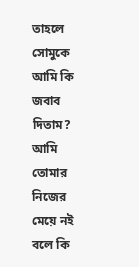তাহলে সোমুকে আমি কি জবাব দিতাম? আমি তোমার নিজের মেয়ে নই বলে কি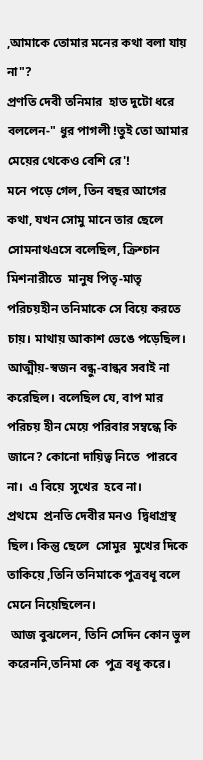,আমাকে তোমার মনের কথা বলা যায় না"?
প্রণতি দেবী তনিমার  হাত দুটো ধরে বললেন-" ধুর পাগলী !তুই তো আমার মেয়ের থেকেও বেশি রে'!
মনে পড়ে গেল, তিন বছর আগের কথা, যখন সোমু মানে তার ছেলে সোমনাথএসে বলেছিল, ক্রিশ্চান মিশনারীতে  মানুষ পিতৃ-মাতৃ পরিচয়হীন তনিমাকে সে বিয়ে করতে চায়। মাথায় আকাশ ভেঙে পড়েছিল। আত্মীয়-স্বজন বন্ধু-বান্ধব সবাই না করেছিল। বলেছিল যে, বাপ মার পরিচয় হীন মেয়ে পরিবার সম্বন্ধে কি জানে? কোনো দায়িত্ব নিতে  পারবে না।  এ বিয়ে  সুখের  হবে না।
প্রথমে  প্রনতি দেবীর মনও  দ্বিধাগ্রস্থ ছিল। কিন্তু ছেলে  সোমুর  মুখের দিকে তাকিয়ে ,তিনি তনিমাকে পুত্রবধূ বলে মেনে নিয়েছিলেন।
 আজ বুঝলেন, তিনি সেদিন কোন ভুল করেননি,তনিমা কে  পুত্র বধূ করে।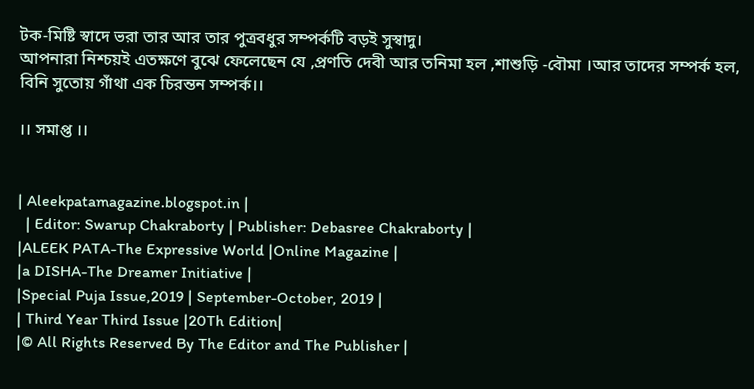টক-মিষ্টি স্বাদে ভরা তার‌ আর তার পুত্রবধুর সম্পর্কটি বড়ই সুস্বাদু।
আপনারা নিশ্চয়ই এতক্ষণে বুঝে ফেলেছেন যে ,প্রণতি দেবী আর তনিমা হল ,শাশুড়ি -বৌমা ।আর তাদের সম্পর্ক হল, বিনি সুতোয় গাঁথা এক চিরন্তন সম্পর্ক।।

।। সমাপ্ত ।।


| Aleekpatamagazine.blogspot.in |
  | Editor: Swarup Chakraborty | Publisher: Debasree Chakraborty |
|ALEEK PATA-The Expressive World |Online Magazine |
|a DISHA-The Dreamer Initiative |
|Special Puja Issue,2019 | September-October, 2019 |
| Third Year Third Issue |20Th Edition|
|© All Rights Reserved By The Editor and The Publisher |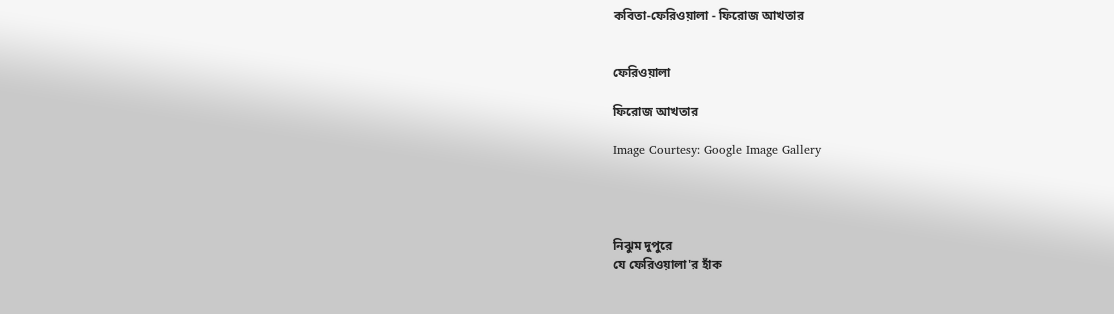কবিতা-ফেরিওয়ালা - ফিরোজ আখতার


ফেরিওয়ালা

ফিরোজ আখতার

Image Courtesy: Google Image Gallery




নিঝুম দুপুরে
যে ফেরিওয়ালা'র হাঁক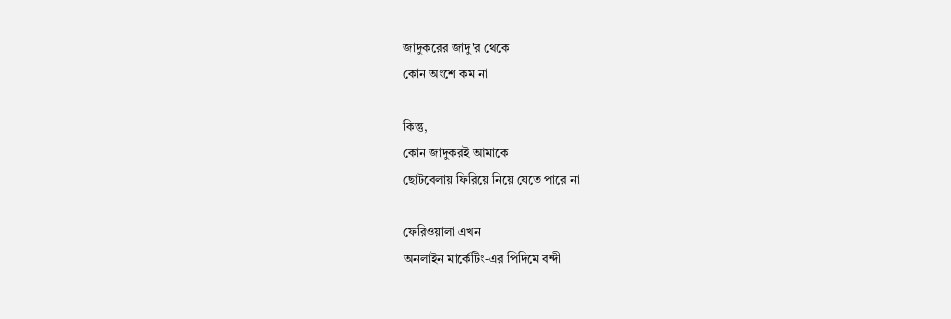জাদুকরের জাদু'র থেকে
কোন অংশে কম না

কিন্তু,
কোন জাদুকরই আমাকে
ছোটবেলায় ফিরিয়ে নিয়ে যেতে পারে না

ফেরিওয়ালা এখন
অনলাইন মার্কেটিং-এর পিদিমে বন্দী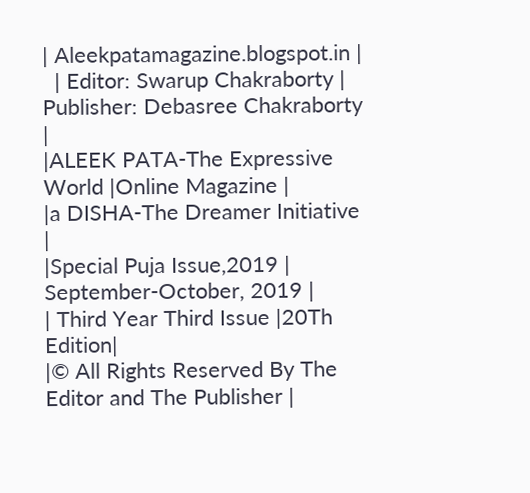| Aleekpatamagazine.blogspot.in |
  | Editor: Swarup Chakraborty | Publisher: Debasree Chakraborty |
|ALEEK PATA-The Expressive World |Online Magazine |
|a DISHA-The Dreamer Initiative |
|Special Puja Issue,2019 | September-October, 2019 |
| Third Year Third Issue |20Th Edition|
|© All Rights Reserved By The Editor and The Publisher |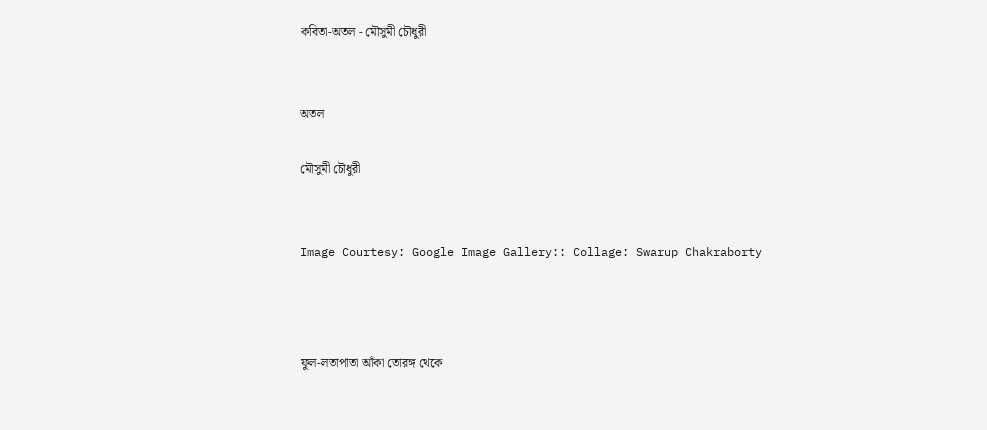কবিতা-অতল - মৌসুমী চৌধুরী


অতল

মৌসুমী চৌধুরী


Image Courtesy: Google Image Gallery:: Collage: Swarup Chakraborty



ফুল-লতাপাতা আঁকা তোরঙ্গ থেকে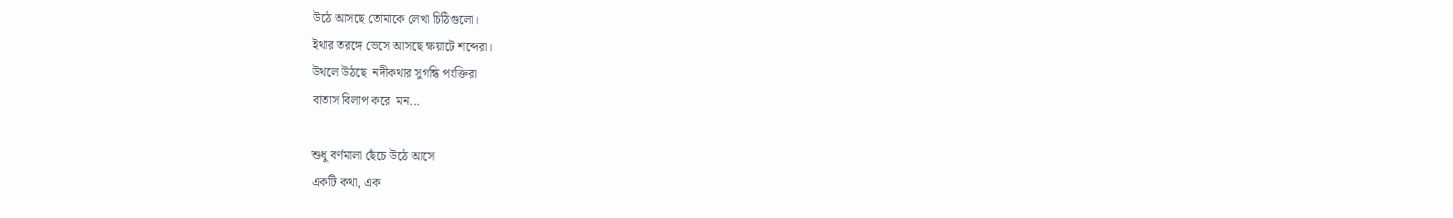উঠে আসছে তোমাকে লেখা চিঠিগুলো।
ইথার তরঙ্গে ভেসে আসছে ক্ষয়াটে শব্দেরা।
উথলে উঠছে  নদীকথার সুগন্ধি পংক্তিরা
বাতাস বিলাপ করে  মন...

শুধু বর্ণমালা ছেঁচে উঠে আসে
একটি কথা, এক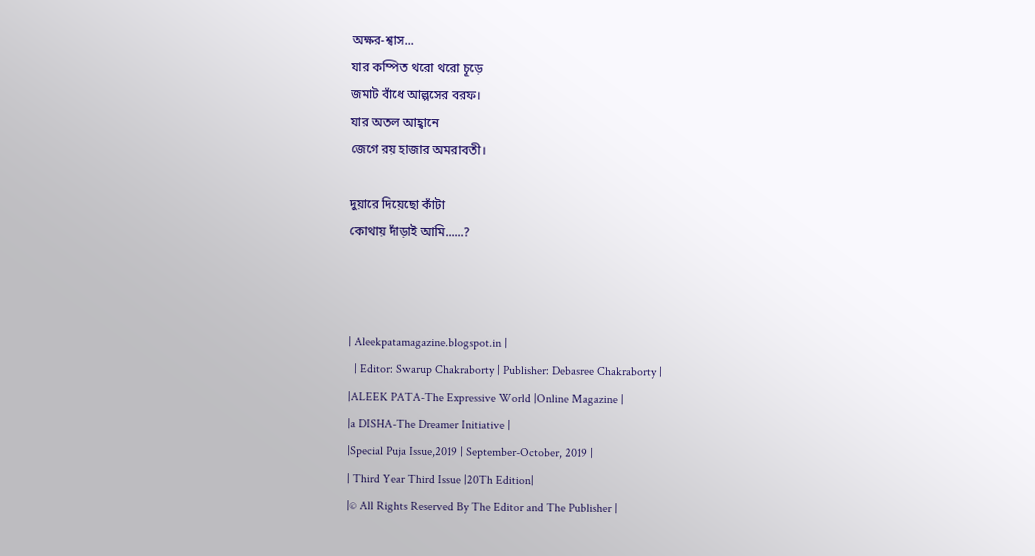অক্ষর-শ্বাস...
যার কম্পিত থরো থরো চূড়ে
জমাট বাঁধে আল্পসের বরফ।
যার অতল আহ্বানে
জেগে রয় হাজার অমরাবতী।

দুয়ারে দিয়েছো কাঁটা
কোথায় দাঁড়াই আমি......?



| Aleekpatamagazine.blogspot.in |
  | Editor: Swarup Chakraborty | Publisher: Debasree Chakraborty |
|ALEEK PATA-The Expressive World |Online Magazine |
|a DISHA-The Dreamer Initiative |
|Special Puja Issue,2019 | September-October, 2019 |
| Third Year Third Issue |20Th Edition|
|© All Rights Reserved By The Editor and The Publisher |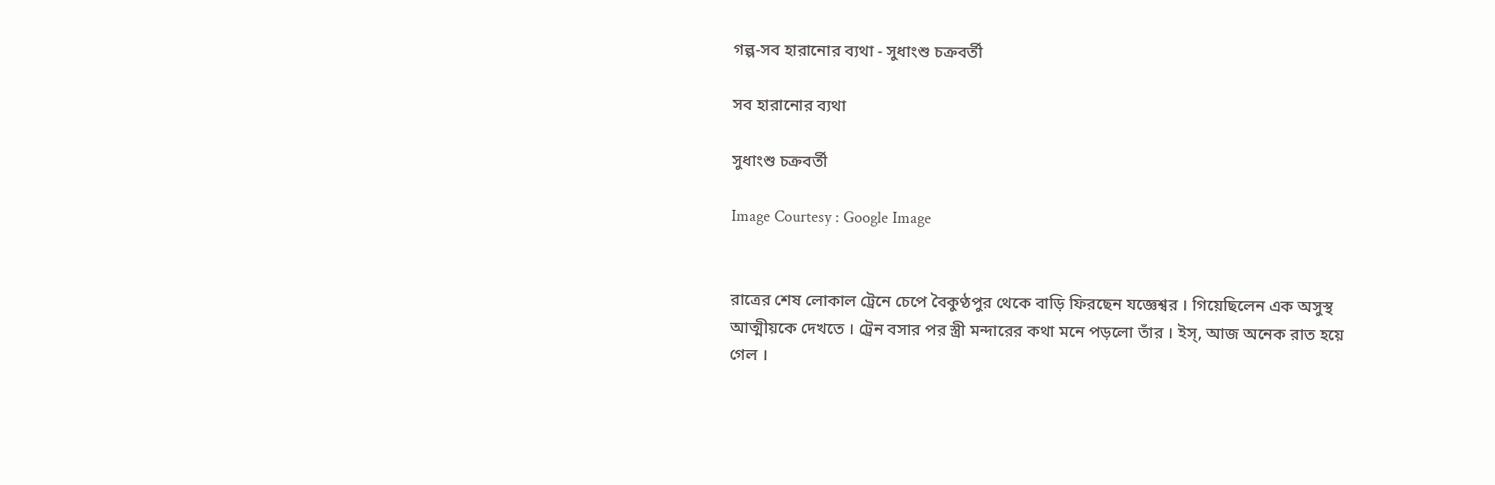গল্প-সব হারানোর ব্যথা - সুধাংশু চক্রবর্তী

সব হারানোর ব্যথা

সুধাংশু চক্রবর্তী

Image Courtesy : Google Image


রাত্রের শেষ লোকাল ট্রেনে চেপে বৈকুণ্ঠপুর থেকে বাড়ি ফিরছেন যজ্ঞেশ্বর । গিয়েছিলেন এক অসুস্থ আত্মীয়কে দেখতে । ট্রেন বসার পর স্ত্রী মন্দারের কথা মনে পড়লো তাঁর । ইস্, আজ অনেক রাত হয়ে গেল ।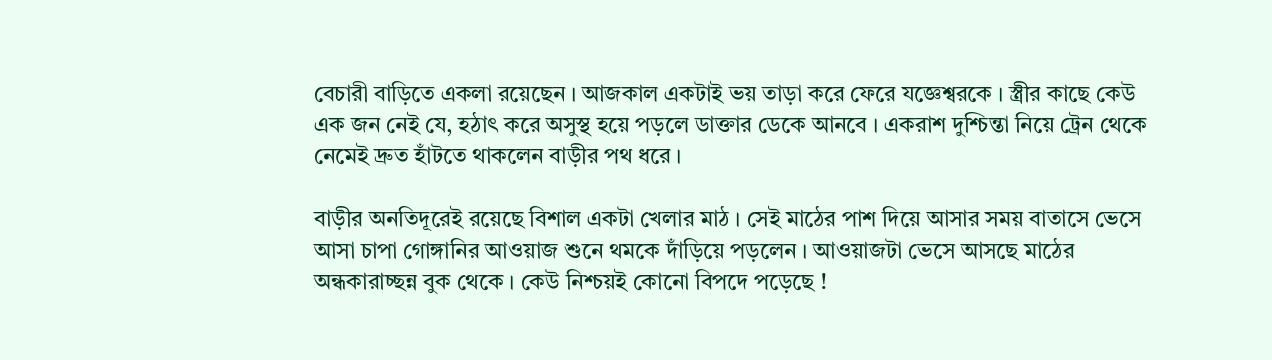বেচারী বাড়িতে একলা রয়েছেন । আজকাল একটাই ভয় তাড়া করে ফেরে যজ্ঞেশ্বরকে । স্ত্রীর কাছে কেউ এক জন নেই যে, হঠাৎ করে অসুস্থ হয়ে পড়লে ডাক্তার ডেকে আনবে । একরাশ দুশ্চিন্তা নিয়ে ট্রেন থেকে নেমেই দ্রুত হাঁটতে থাকলেন বাড়ীর পথ ধরে ।

বাড়ীর অনতিদূরেই রয়েছে বিশাল একটা খেলার মাঠ । সেই মাঠের পাশ দিয়ে আসার সময় বাতাসে ভেসে আসা চাপা গোঙ্গানির আওয়াজ শুনে থমকে দাঁড়িয়ে পড়লেন । আওয়াজটা ভেসে আসছে মাঠের অন্ধকারাচ্ছন্ন বুক থেকে । কেউ নিশ্চয়ই কোনো বিপদে পড়েছে !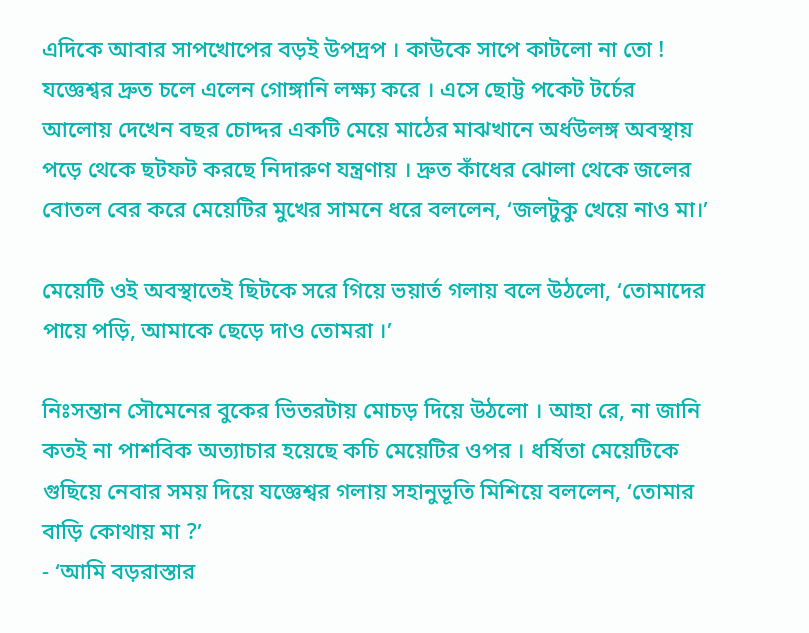এদিকে আবার সাপখোপের বড়ই উপদ্রপ । কাউকে সাপে কাটলো না তো ! যজ্ঞেশ্বর দ্রুত চলে এলেন গোঙ্গানি লক্ষ্য করে । এসে ছোট্ট পকেট টর্চের আলোয় দেখেন বছর চোদ্দর একটি মেয়ে মাঠের মাঝখানে অর্ধউলঙ্গ অবস্থায় পড়ে থেকে ছটফট করছে নিদারুণ যন্ত্রণায় । দ্রুত কাঁধের ঝোলা থেকে জলের বোতল বের করে মেয়েটির মুখের সামনে ধরে বললেন, ‘জলটুকু খেয়ে নাও মা।’

মেয়েটি ওই অবস্থাতেই ছিটকে সরে গিয়ে ভয়ার্ত গলায় বলে উঠলো, ‘তোমাদের পায়ে পড়ি, আমাকে ছেড়ে দাও তোমরা ।’

নিঃসন্তান সৌমেনের বুকের ভিতরটায় মোচড় দিয়ে উঠলো । আহা রে, না জানি কতই না পাশবিক অত্যাচার হয়েছে কচি মেয়েটির ওপর । ধর্ষিতা মেয়েটিকে গুছিয়ে নেবার সময় দিয়ে যজ্ঞেশ্বর গলায় সহানুভূতি মিশিয়ে বললেন, ‘তোমার বাড়ি কোথায় মা ?’
- ‘আমি বড়রাস্তার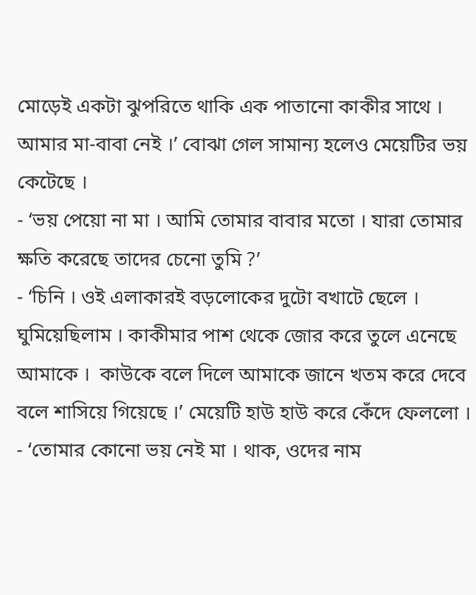মোড়েই একটা ঝুপরিতে থাকি এক পাতানো কাকীর সাথে । আমার মা-বাবা নেই ।’ বোঝা গেল সামান্য হলেও মেয়েটির ভয় কেটেছে ।
- ‘ভয় পেয়ো না মা । আমি তোমার বাবার মতো । যারা তোমার ক্ষতি করেছে তাদের চেনো তুমি ?’
- ‘চিনি । ওই এলাকারই বড়লোকের দুটো বখাটে ছেলে । ঘুমিয়েছিলাম । কাকীমার পাশ থেকে জোর করে তুলে এনেছে আমাকে ।  কাউকে বলে দিলে আমাকে জানে খতম করে দেবে বলে শাসিয়ে গিয়েছে ।’ মেয়েটি হাউ হাউ করে কেঁদে ফেললো ।
- ‘তোমার কোনো ভয় নেই মা । থাক, ওদের নাম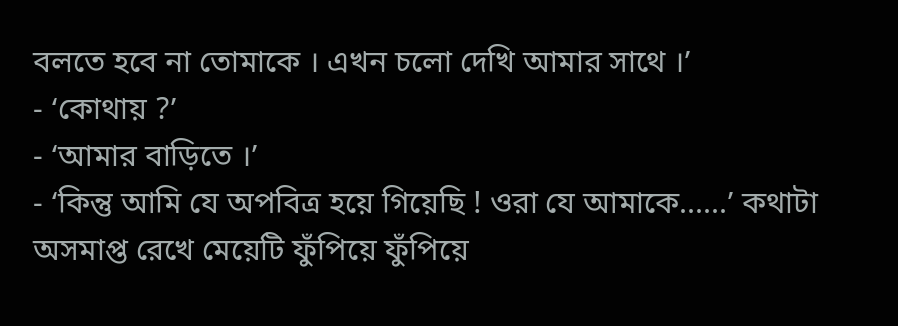বলতে হবে না তোমাকে । এখন চলো দেখি আমার সাথে ।’
- ‘কোথায় ?’
- ‘আমার বাড়িতে ।’
- ‘কিন্তু আমি যে অপবিত্র হয়ে গিয়েছি ! ওরা যে আমাকে......’ কথাটা অসমাপ্ত রেখে মেয়েটি ফুঁপিয়ে ফুঁপিয়ে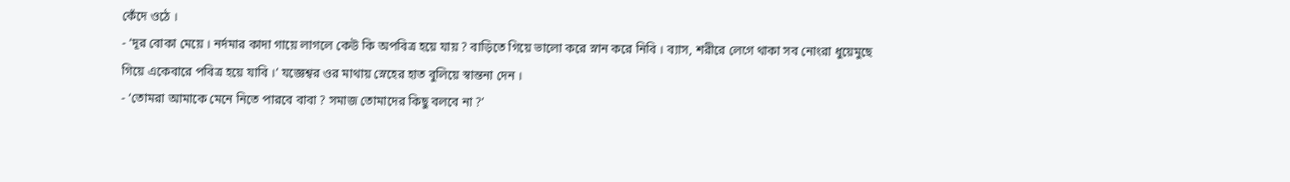কেঁদে ওঠে ।
- ‘দূর বোকা মেয়ে । নর্দমার কাদা গায়ে লাগলে কেউ কি অপবিত্র হয়ে যায় ? বাড়িতে গিয়ে ভালো করে স্নান করে নিবি । ব্যাস, শরীরে লেগে থাকা সব নোংরা ধুয়েমুছে গিয়ে একেবারে পবিত্র হয়ে যাবি ।’ যজ্ঞেশ্বর ওর মাথায় স্নেহের হাত বুলিয়ে স্বান্তনা দেন ।
- ‘তোমরা আমাকে মেনে নিতে পারবে বাবা ? সমাজ তোমাদের কিছু বলবে না ?’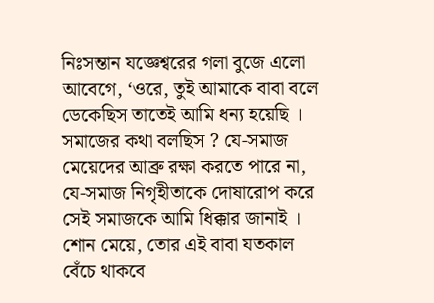নিঃসন্তান যজ্ঞেশ্বরের গলা বুজে এলো আবেগে, ‘ওরে, তুই আমাকে বাবা বলে ডেকেছিস তাতেই আমি ধন্য হয়েছি । সমাজের কথা বলছিস ? যে-সমাজ মেয়েদের আব্রু রক্ষা করতে পারে না, যে-সমাজ নিগৃহীতাকে দোষারোপ করে সেই সমাজকে আমি ধিক্কার জানাই । শোন মেয়ে, তোর এই বাবা যতকাল বেঁচে থাকবে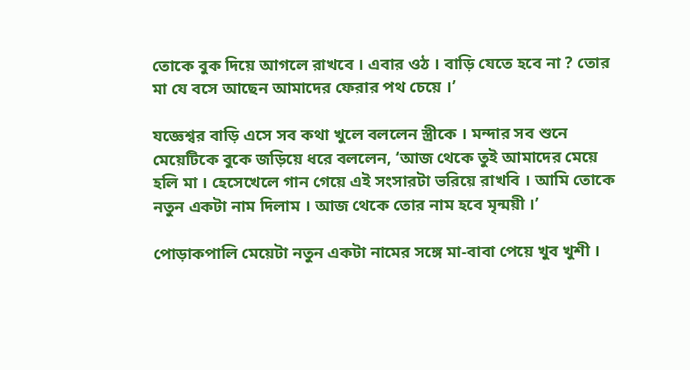তোকে বুক দিয়ে আগলে রাখবে । এবার ওঠ । বাড়ি যেতে হবে না ? তোর মা যে বসে আছেন আমাদের ফেরার পথ চেয়ে ।’

যজ্ঞেশ্বর বাড়ি এসে সব কথা খুলে বললেন স্ত্রীকে । মন্দার সব শুনে মেয়েটিকে বুকে জড়িয়ে ধরে বললেন, ‘আজ থেকে তুই আমাদের মেয়ে হলি মা । হেসেখেলে গান গেয়ে এই সংসারটা ভরিয়ে রাখবি । আমি তোকে নতুন একটা নাম দিলাম । আজ থেকে তোর নাম হবে মৃন্ময়ী ।’

পোড়াকপালি মেয়েটা নতুন একটা নামের সঙ্গে মা-বাবা পেয়ে খুব খুশী ।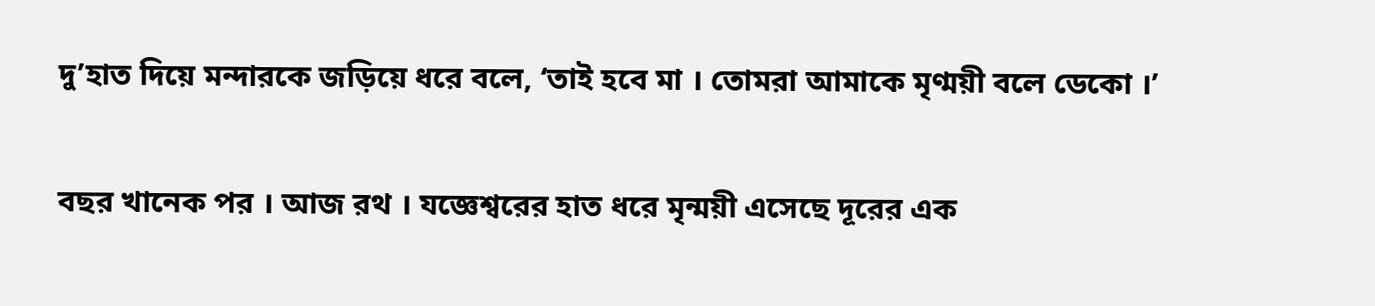দু’হাত দিয়ে মন্দারকে জড়িয়ে ধরে বলে, ‘তাই হবে মা । তোমরা আমাকে মৃণ্ময়ী বলে ডেকো ।’

বছর খানেক পর । আজ রথ । যজ্ঞেশ্বরের হাত ধরে মৃন্ময়ী এসেছে দূরের এক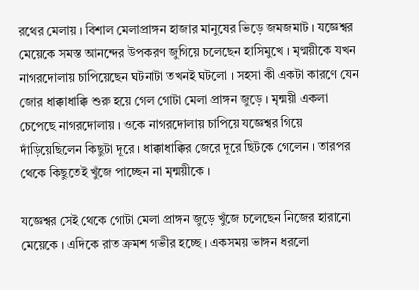রথের মেলায় । বিশাল মেলাপ্রাঙ্গন হাজার মানুষের ভিড়ে জমজমাট । যজ্ঞেশ্বর মেয়েকে সমস্ত আনন্দের উপকরণ জুগিয়ে চলেছেন হাসিমুখে । মৃণ্ময়ীকে যখন নাগরদোলায় চাপিয়েছেন ঘটনাটা তখনই ঘটলো । সহসা কী একটা কারণে যেন জোর ধাক্কাধাক্কি শুরু হয়ে গেল গোটা মেলা প্রাঙ্গন জুড়ে । মৃন্ময়ী একলা চেপেছে নাগরদোলায় । ওকে নাগরদোলায় চাপিয়ে যজ্ঞেশ্বর গিয়ে দাঁড়িয়েছিলেন কিছুটা দূরে । ধাক্কাধাক্কির জেরে দূরে ছিটকে গেলেন । তারপর থেকে কিছুতেই খুঁজে পাচ্ছেন না মৃন্ময়ীকে ।

যজ্ঞেশ্বর সেই থেকে গোটা মেলা প্রাঙ্গন জুড়ে খুঁজে চলেছেন নিজের হারানো মেয়েকে । এদিকে রাত ক্রমশ গভীর হচ্ছে । একসময় ভাঙ্গন ধরলো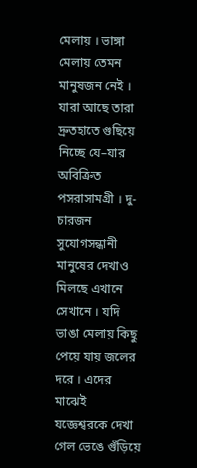মেলায় । ভাঙ্গা মেলায় তেমন মানুষজন নেই । যারা আছে তারা দ্রুতহাতে গুছিয়ে নিচ্ছে যে–যার অবিক্রিত পসরাসামগ্রী । দু-চারজন সুযোগসন্ধানী মানুষের দেখাও মিলছে এখানে সেখানে । যদি ভাঙা মেলায় কিছু পেয়ে যায় জলের দরে । এদের মাঝেই যজ্ঞেশ্বরকে দেখা গেল ভেঙে গুঁড়িয়ে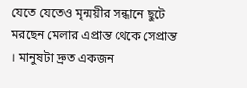যেতে যেতেও মৃন্ময়ীর সন্ধানে ছুটে মরছেন মেলার এপ্রান্ত থেকে সেপ্রান্ত । মানুষটা দ্রুত একজন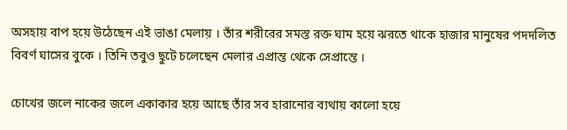অসহায় বাপ হয়ে উঠেছেন এই ভাঙা মেলায় । তাঁর শরীরের সমস্ত রক্ত ঘাম হয়ে ঝরতে থাকে হাজার মানুষের পদদলিত বিবর্ণ ঘাসের বুকে । তিনি তবুও ছুটে চলেছেন মেলার এপ্রান্ত থেকে সেপ্রান্তে ।

চোখের জলে নাকের জলে একাকার হয়ে আছে তাঁর সব হারানোর ব্যথায় কালো হয়ে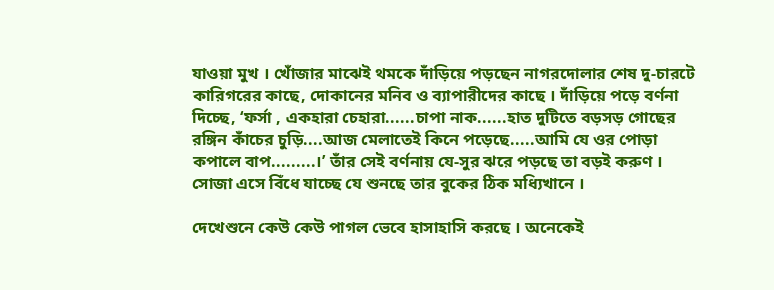যাওয়া মুখ । খোঁজার মাঝেই থমকে দাঁড়িয়ে পড়ছেন নাগরদোলার শেষ দু-চারটে কারিগরের কাছে, দোকানের মনিব ও ব্যাপারীদের কাছে । দাঁড়িয়ে পড়ে বর্ণনা দিচ্ছে, ‘ফর্সা , একহারা চেহারা......চাপা নাক......হাত দুটিতে বড়সড় গোছের রঙ্গিন কাঁচের চুড়ি....আজ মেলাতেই কিনে পড়েছে.....আমি যে ওর পোড়া কপালে বাপ.........।’ তাঁর সেই বর্ণনায় যে-সুর ঝরে পড়ছে তা বড়ই করুণ । সোজা এসে বিঁধে যাচ্ছে যে শুনছে তার বুকের ঠিক মধ্যিখানে ।

দেখেশুনে কেউ কেউ পাগল ভেবে হাসাহাসি করছে । অনেকেই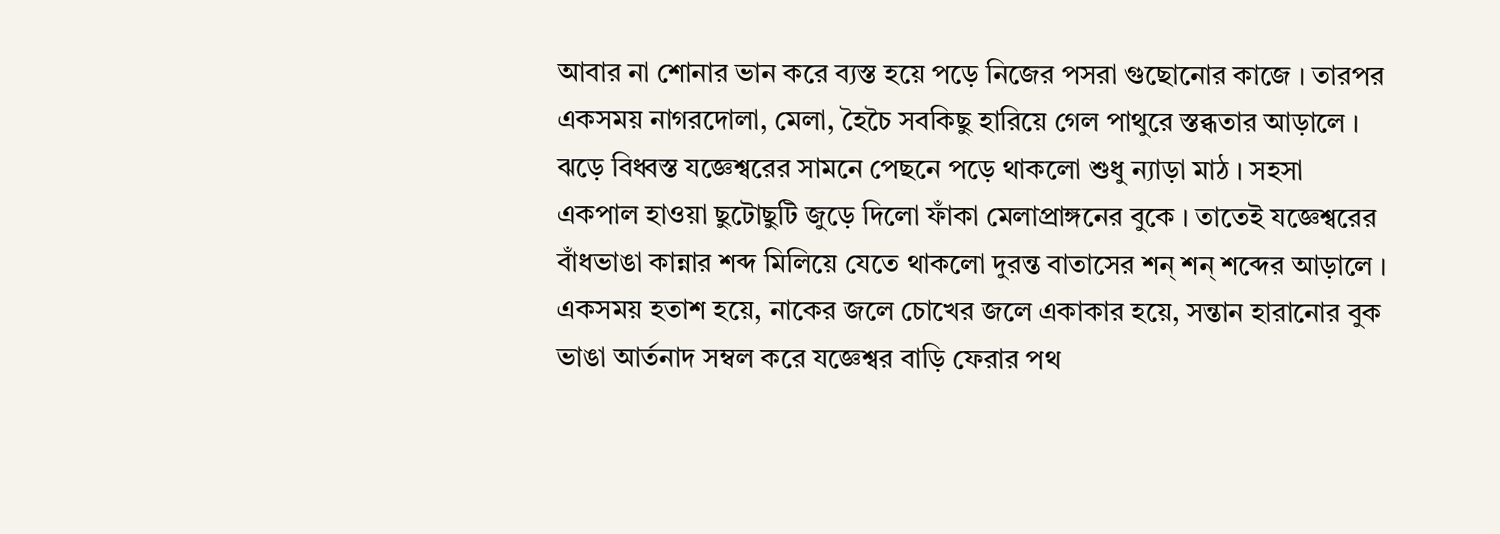আবার না শোনার ভান করে ব্যস্ত হয়ে পড়ে নিজের পসরা গুছোনোর কাজে । তারপর একসময় নাগরদোলা, মেলা, হৈচৈ সবকিছু হারিয়ে গেল পাথুরে স্তব্ধতার আড়ালে । ঝড়ে বিধ্বস্ত যজ্ঞেশ্বরের সামনে পেছনে পড়ে থাকলো শুধু ন্যাড়া মাঠ । সহসা একপাল হাওয়া ছুটোছুটি জুড়ে দিলো ফাঁকা মেলাপ্রাঙ্গনের বুকে । তাতেই যজ্ঞেশ্বরের বাঁধভাঙা কান্নার শব্দ মিলিয়ে যেতে থাকলো দুরন্ত বাতাসের শন্‌ শন্‌ শব্দের আড়ালে । একসময় হতাশ হয়ে, নাকের জলে চোখের জলে একাকার হয়ে, সন্তান হারানোর বুক ভাঙা আর্তনাদ সম্বল করে যজ্ঞেশ্বর বাড়ি ফেরার পথ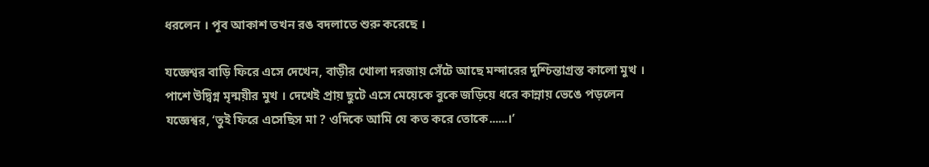ধরলেন । পূব আকাশ তখন রঙ বদলাতে শুরু করেছে ।

যজ্ঞেশ্বর বাড়ি ফিরে এসে দেখেন, বাড়ীর খোলা দরজায় সেঁটে আছে মন্দারের দুশ্চিন্তাগ্রস্ত কালো মুখ । পাশে উদ্বিগ্ন মৃন্ময়ীর মুখ । দেখেই প্রায় ছুটে এসে মেয়েকে বুকে জড়িয়ে ধরে কান্নায় ভেঙে পড়লেন যজ্ঞেশ্বর, ‘তুই ফিরে এসেছিস মা ? ওদিকে আমি যে কত করে তোকে......।’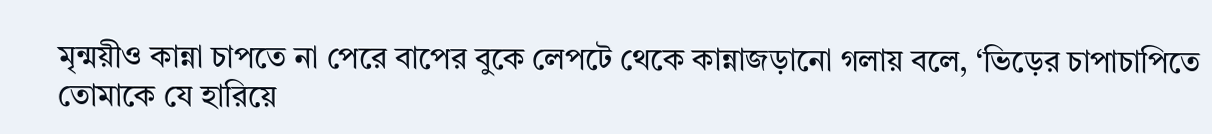মৃন্ময়ীও কান্না চাপতে না পেরে বাপের বুকে লেপটে থেকে কান্নাজড়ানো গলায় বলে, ‘ভিড়ের চাপাচাপিতে তোমাকে যে হারিয়ে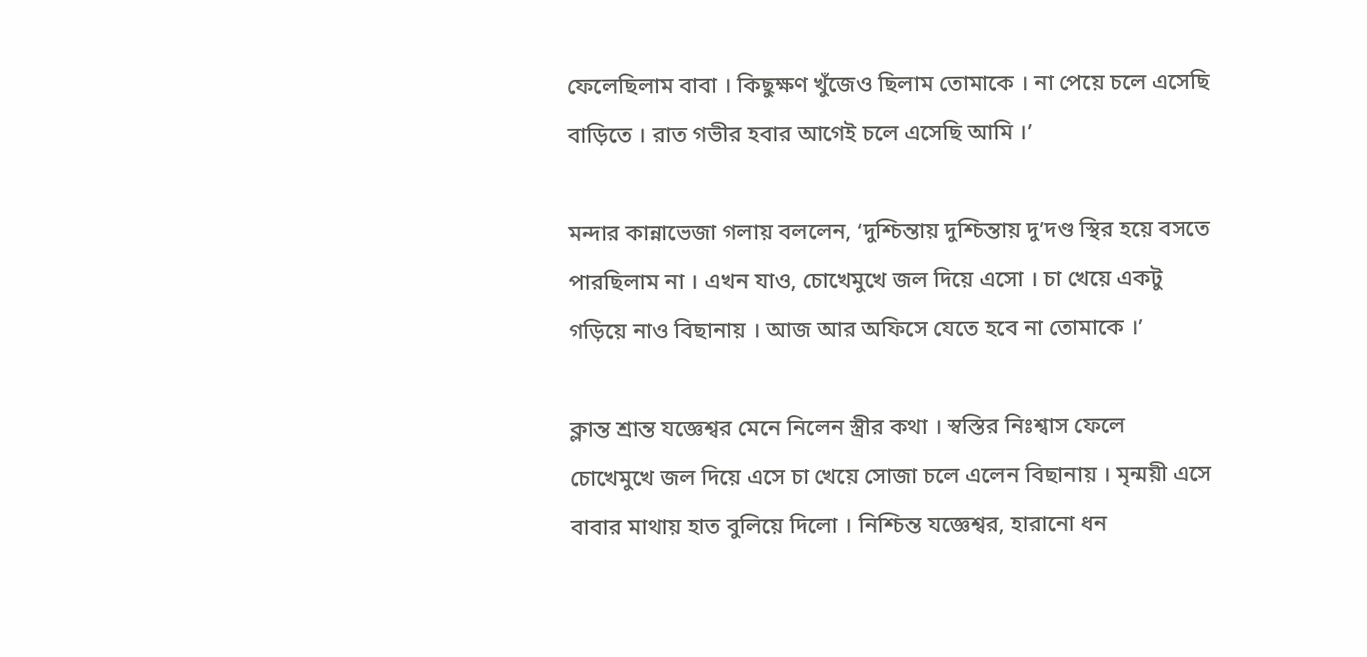ফেলেছিলাম বাবা । কিছুক্ষণ খুঁজেও ছিলাম তোমাকে । না পেয়ে চলে এসেছি বাড়িতে । রাত গভীর হবার আগেই চলে এসেছি আমি ।’

মন্দার কান্নাভেজা গলায় বললেন, ‘দুশ্চিন্তায় দুশ্চিন্তায় দু’দণ্ড স্থির হয়ে বসতে পারছিলাম না । এখন যাও, চোখেমুখে জল দিয়ে এসো । চা খেয়ে একটু গড়িয়ে নাও বিছানায় । আজ আর অফিসে যেতে হবে না তোমাকে ।’

ক্লান্ত শ্রান্ত যজ্ঞেশ্বর মেনে নিলেন স্ত্রীর কথা । স্বস্তির নিঃশ্বাস ফেলে চোখেমুখে জল দিয়ে এসে চা খেয়ে সোজা চলে এলেন বিছানায় । মৃন্ময়ী এসে বাবার মাথায় হাত বুলিয়ে দিলো । নিশ্চিন্ত যজ্ঞেশ্বর, হারানো ধন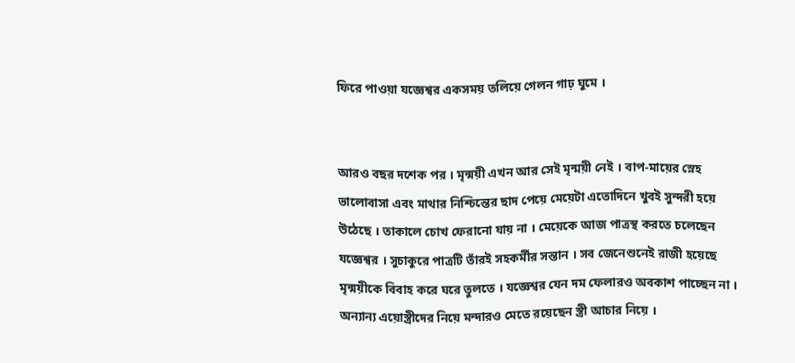ফিরে পাওয়া যজ্ঞেশ্বর একসময় তলিয়ে গেলন গাঢ় ঘুমে ।


আরও বছর দশেক পর । মৃন্ময়ী এখন আর সেই মৃন্ময়ী নেই । বাপ-মায়ের স্নেহ ভালোবাসা এবং মাথার নিশ্চিন্তের ছাদ পেয়ে মেয়েটা এতোদিনে খুবই সুন্দরী হয়ে উঠেছে । তাকালে চোখ ফেরানো যায় না । মেয়েকে আজ পাত্রস্থ করতে চলেছেন যজ্ঞেশ্বর । সুচাকুরে পাত্রটি তাঁরই সহকর্মীর সন্তান । সব জেনেশুনেই রাজী হয়েছে মৃন্ময়ীকে বিবাহ করে ঘরে তুলতে । যজ্ঞেশ্বর যেন দম ফেলারও অবকাশ পাচ্ছেন না । অন্যান্য এয়োস্ত্রীদের নিয়ে মন্দারও মেতে রয়েছেন স্ত্রী আচার নিয়ে ।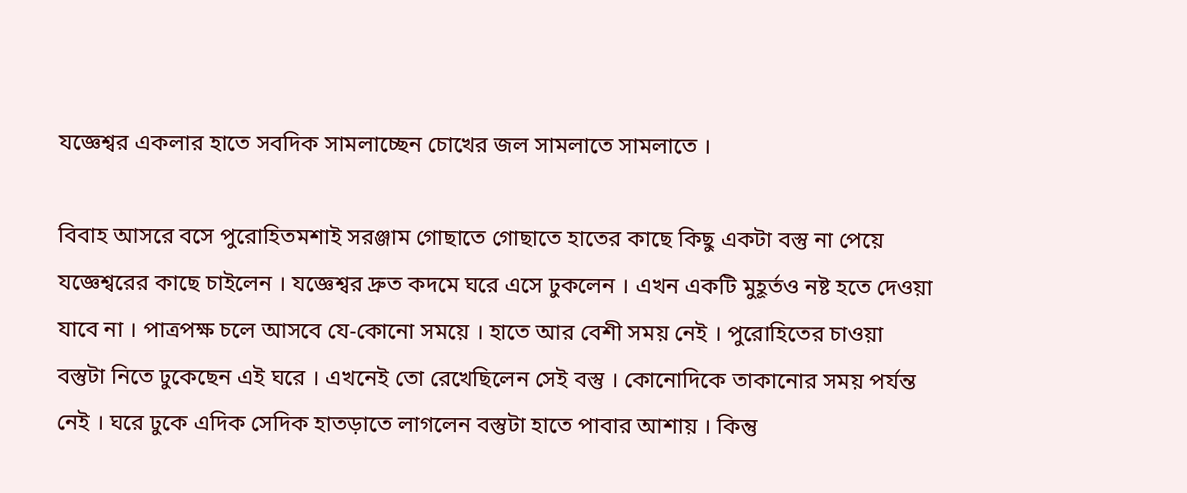যজ্ঞেশ্বর একলার হাতে সবদিক সামলাচ্ছেন চোখের জল সামলাতে সামলাতে ।

বিবাহ আসরে বসে পুরোহিতমশাই সরঞ্জাম গোছাতে গোছাতে হাতের কাছে কিছু একটা বস্তু না পেয়ে যজ্ঞেশ্বরের কাছে চাইলেন । যজ্ঞেশ্বর দ্রুত কদমে ঘরে এসে ঢুকলেন । এখন একটি মুহূর্তও নষ্ট হতে দেওয়া যাবে না । পাত্রপক্ষ চলে আসবে যে-কোনো সময়ে । হাতে আর বেশী সময় নেই । পুরোহিতের চাওয়া বস্তুটা নিতে ঢুকেছেন এই ঘরে । এখনেই তো রেখেছিলেন সেই বস্তু । কোনোদিকে তাকানোর সময় পর্যন্ত নেই । ঘরে ঢুকে এদিক সেদিক হাতড়াতে লাগলেন বস্তুটা হাতে পাবার আশায় । কিন্তু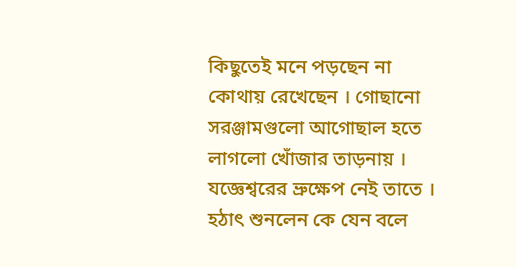কিছুতেই মনে পড়ছেন না কোথায় রেখেছেন । গোছানো সরঞ্জামগুলো আগোছাল হতে লাগলো খোঁজার তাড়নায় । যজ্ঞেশ্বরের ভ্রুক্ষেপ নেই তাতে । হঠাৎ শুনলেন কে যেন বলে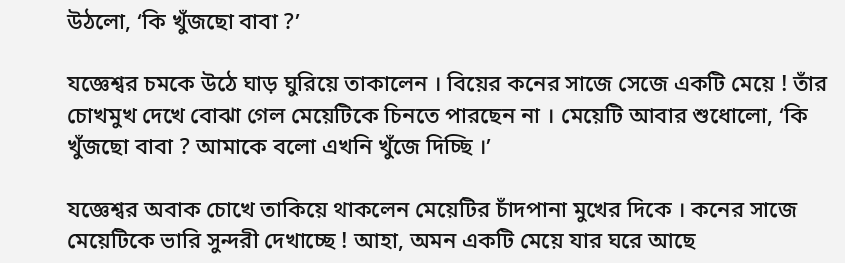উঠলো, ‘কি খুঁজছো বাবা ?’

যজ্ঞেশ্বর চমকে উঠে ঘাড় ঘুরিয়ে তাকালেন । বিয়ের কনের সাজে সেজে একটি মেয়ে ! তাঁর চোখমুখ দেখে বোঝা গেল মেয়েটিকে চিনতে পারছেন না । মেয়েটি আবার শুধোলো, ‘কি খুঁজছো বাবা ? আমাকে বলো এখনি খুঁজে দিচ্ছি ।’

যজ্ঞেশ্বর অবাক চোখে তাকিয়ে থাকলেন মেয়েটির চাঁদপানা মুখের দিকে । কনের সাজে মেয়েটিকে ভারি সুন্দরী দেখাচ্ছে ! আহা, অমন একটি মেয়ে যার ঘরে আছে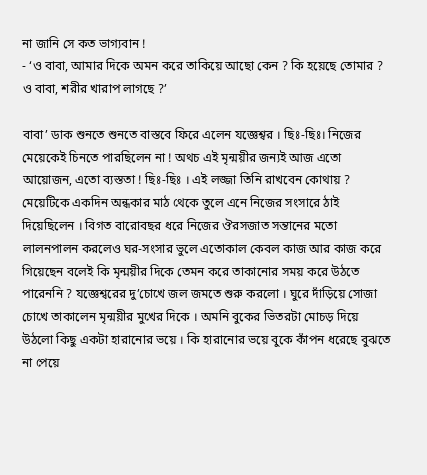না জানি সে কত ভাগ্যবান !
- ‘ও বাবা, আমার দিকে অমন করে তাকিয়ে আছো কেন ? কি হয়েছে তোমার ? ও বাবা, শরীর খারাপ লাগছে ?’

বাবা’ ডাক শুনতে শুনতে বাস্তবে ফিরে এলেন যজ্ঞেশ্বর । ছিঃ-ছিঃ। নিজের মেয়েকেই চিনতে পারছিলেন না ! অথচ এই মৃন্ময়ীর জন্যই আজ এতো আয়োজন, এতো ব্যস্ততা ! ছিঃ-ছিঃ । এই লজ্জা তিনি রাখবেন কোথায় ? মেয়েটিকে একদিন অন্ধকার মাঠ থেকে তুলে এনে নিজের সংসারে ঠাই দিয়েছিলেন । বিগত বারোবছর ধরে নিজের ঔরসজাত সন্তানের মতো লালনপালন করলেও ঘর-সংসার ভুলে এতোকাল কেবল কাজ আর কাজ করে গিয়েছেন বলেই কি মৃন্ময়ীর দিকে তেমন করে তাকানোর সময় করে উঠতে পারেননি ? যজ্ঞেশ্বরের দু’চোখে জল জমতে শুরু করলো । ঘুরে দাঁড়িয়ে সোজা চোখে তাকালেন মৃন্ময়ীর মুখের দিকে । অমনি বুকের ভিতরটা মোচড় দিয়ে উঠলো কিছু একটা হারানোর ভয়ে । কি হারানোর ভয়ে বুকে কাঁপন ধরেছে বুঝতে না পেয়ে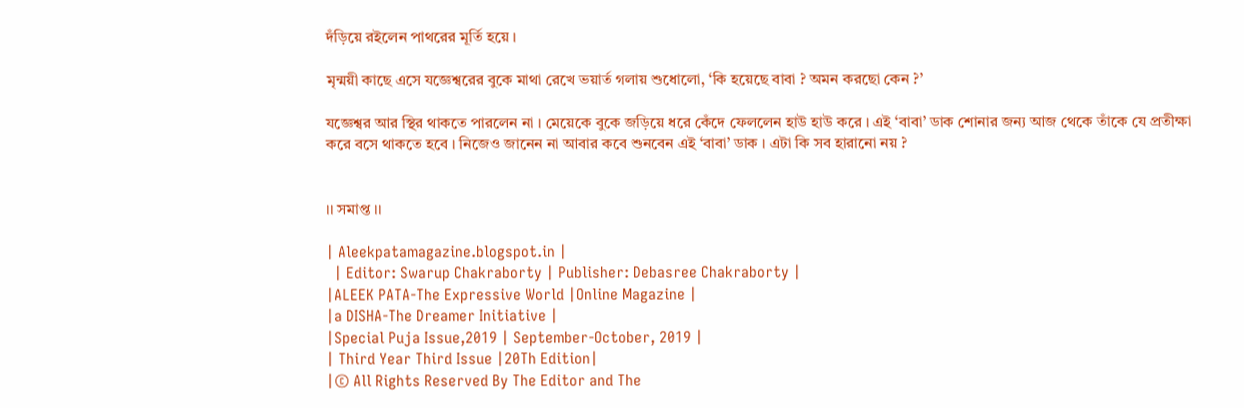দঁড়িয়ে রইলেন পাথরের মূর্তি হয়ে ।

মৃন্ময়ী কাছে এসে যজ্ঞেশ্বরের বুকে মাথা রেখে ভয়ার্ত গলায় শুধোলো, ‘কি হয়েছে বাবা ? অমন করছো কেন ?’

যজ্ঞেশ্বর আর স্থির থাকতে পারলেন না । মেয়েকে বুকে জড়িয়ে ধরে কেঁদে ফেললেন হাউ হাউ করে । এই ‘বাবা’ ডাক শোনার জন্য আজ থেকে তাঁকে যে প্রতীক্ষা করে বসে থাকতে হবে । নিজেও জানেন না আবার কবে শুনবেন এই ‘বাবা’ ডাক । এটা কি সব হারানো নয় ?


।। সমাপ্ত ।।

| Aleekpatamagazine.blogspot.in |
  | Editor: Swarup Chakraborty | Publisher: Debasree Chakraborty |
|ALEEK PATA-The Expressive World |Online Magazine |
|a DISHA-The Dreamer Initiative |
|Special Puja Issue,2019 | September-October, 2019 |
| Third Year Third Issue |20Th Edition|
|© All Rights Reserved By The Editor and The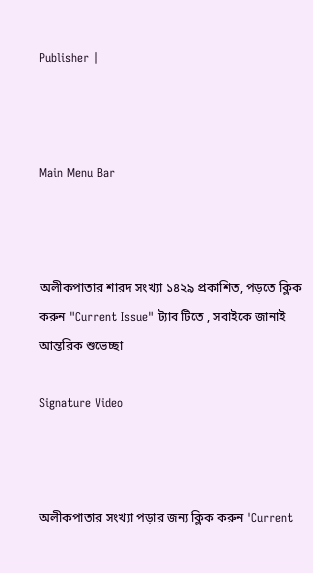Publisher |



Main Menu Bar



অলীকপাতার শারদ সংখ্যা ১৪২৯ প্রকাশিত, পড়তে ক্লিক করুন "Current Issue" ট্যাব টিতে , সবাইকে জানাই আন্তরিক শুভেচ্ছা

Signature Video



অলীকপাতার সংখ্যা পড়ার জন্য ক্লিক করুন 'Current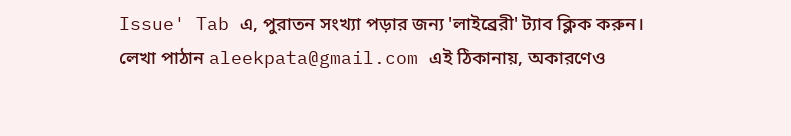Issue' Tab এ, পুরাতন সংখ্যা পড়ার জন্য 'লাইব্রেরী' ট্যাব ক্লিক করুন। লেখা পাঠান aleekpata@gmail.com এই ঠিকানায়, অকারণেও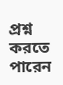প্রশ্ন করতে পারেন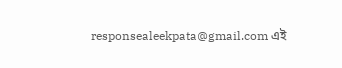responsealeekpata@gmail.com এই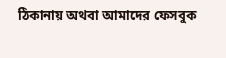ঠিকানায় অথবা আমাদের ফেসবুক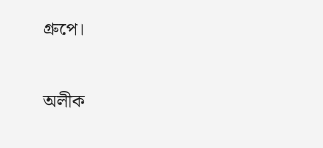গ্রুপে।

অলীক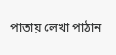পাতায় লেখা পাঠান